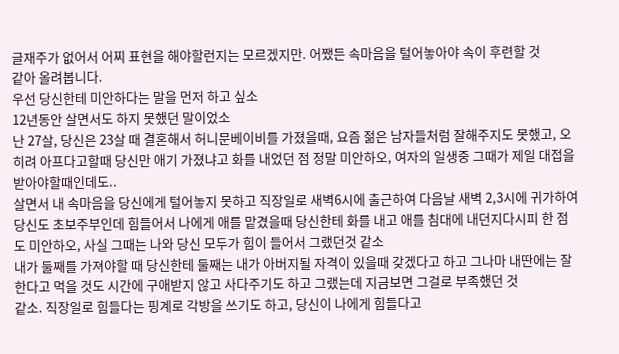글재주가 없어서 어찌 표현을 해야할런지는 모르겠지만. 어쨌든 속마음을 털어놓아야 속이 후련할 것
같아 올려봅니다.
우선 당신한테 미안하다는 말을 먼저 하고 싶소
12년동안 살면서도 하지 못했던 말이었소
난 27살, 당신은 23살 때 결혼해서 허니문베이비를 가졌을때, 요즘 젊은 남자들처럼 잘해주지도 못했고, 오히려 아프다고할때 당신만 애기 가졌냐고 화를 내었던 점 정말 미안하오, 여자의 일생중 그때가 제일 대접을 받아야할때인데도..
살면서 내 속마음을 당신에게 털어놓지 못하고 직장일로 새벽6시에 출근하여 다음날 새벽 2,3시에 귀가하여 당신도 초보주부인데 힘들어서 나에게 애를 맡겼을때 당신한테 화를 내고 애를 침대에 내던지다시피 한 점도 미안하오, 사실 그때는 나와 당신 모두가 힘이 들어서 그랬던것 같소
내가 둘째를 가져야할 때 당신한테 둘째는 내가 아버지될 자격이 있을때 갖겠다고 하고 그나마 내딴에는 잘한다고 먹을 것도 시간에 구애받지 않고 사다주기도 하고 그랬는데 지금보면 그걸로 부족했던 것
같소. 직장일로 힘들다는 핑계로 각방을 쓰기도 하고, 당신이 나에게 힘들다고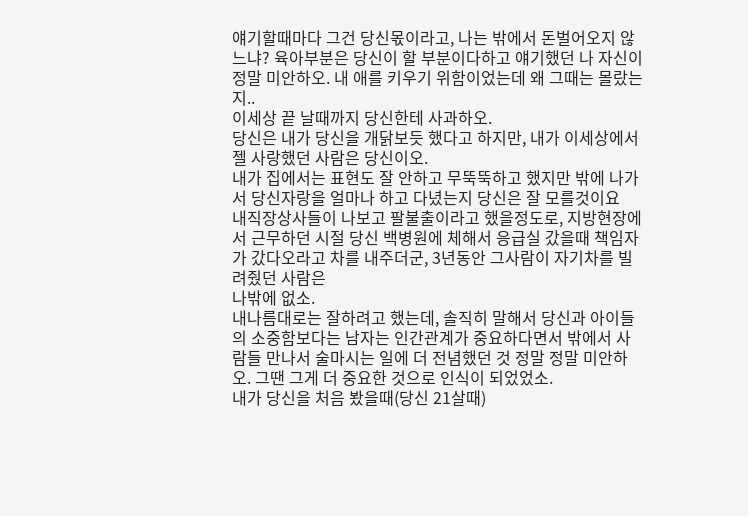얘기할때마다 그건 당신몫이라고, 나는 밖에서 돈벌어오지 않느냐? 육아부분은 당신이 할 부분이다하고 얘기했던 나 자신이
정말 미안하오. 내 애를 키우기 위함이었는데 왜 그때는 몰랐는지..
이세상 끝 날때까지 당신한테 사과하오.
당신은 내가 당신을 개닭보듯 했다고 하지만, 내가 이세상에서 젤 사랑했던 사람은 당신이오.
내가 집에서는 표현도 잘 안하고 무뚝뚝하고 했지만 밖에 나가서 당신자랑을 얼마나 하고 다녔는지 당신은 잘 모를것이요
내직장상사들이 나보고 팔불출이라고 했을정도로, 지방현장에서 근무하던 시절 당신 백병원에 체해서 응급실 갔을때 책임자가 갔다오라고 차를 내주더군, 3년동안 그사람이 자기차를 빌려줬던 사람은
나밖에 없소.
내나름대로는 잘하려고 했는데, 솔직히 말해서 당신과 아이들의 소중함보다는 남자는 인간관계가 중요하다면서 밖에서 사람들 만나서 술마시는 일에 더 전념했던 것 정말 정말 미안하오. 그땐 그게 더 중요한 것으로 인식이 되었었소.
내가 당신을 처음 봤을때(당신 21살때)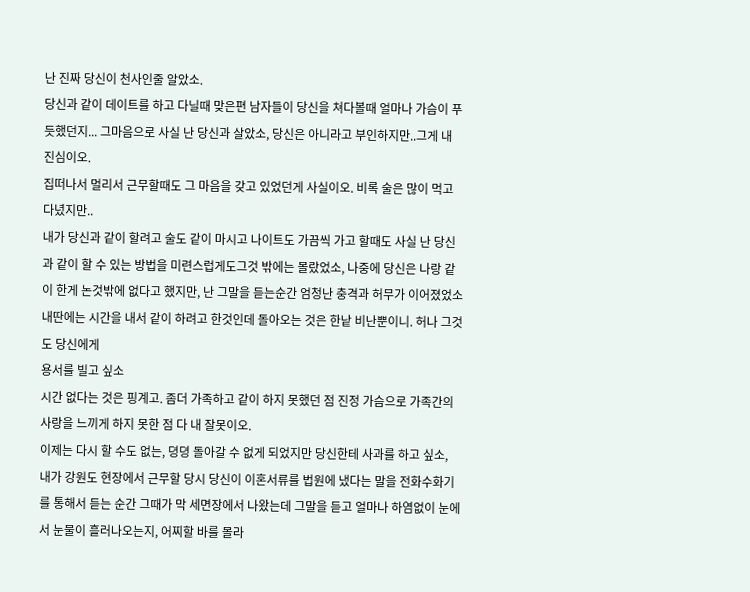난 진짜 당신이 천사인줄 알았소.
당신과 같이 데이트를 하고 다닐때 맞은편 남자들이 당신을 쳐다볼때 얼마나 가슴이 푸듯했던지... 그마음으로 사실 난 당신과 살았소, 당신은 아니라고 부인하지만..그게 내 진심이오.
집떠나서 멀리서 근무할때도 그 마음을 갖고 있었던게 사실이오. 비록 술은 많이 먹고 다녔지만..
내가 당신과 같이 할려고 술도 같이 마시고 나이트도 가끔씩 가고 할때도 사실 난 당신과 같이 할 수 있는 방법을 미련스럽게도그것 밖에는 몰랐었소, 나중에 당신은 나랑 같이 한게 논것밖에 없다고 했지만, 난 그말을 듣는순간 엄청난 충격과 허무가 이어졌었소
내딴에는 시간을 내서 같이 하려고 한것인데 돌아오는 것은 한낱 비난뿐이니. 허나 그것도 당신에게
용서를 빌고 싶소
시간 없다는 것은 핑계고. 좀더 가족하고 같이 하지 못했던 점 진정 가슴으로 가족간의 사랑을 느끼게 하지 못한 점 다 내 잘못이오.
이제는 다시 할 수도 없는, 뎡뎡 돌아갈 수 없게 되었지만 당신한테 사과를 하고 싶소,
내가 강원도 현장에서 근무할 당시 당신이 이혼서류를 법원에 냈다는 말을 전화수화기를 통해서 듣는 순간 그때가 막 세면장에서 나왔는데 그말을 듣고 얼마나 하염없이 눈에서 눈물이 흘러나오는지, 어찌할 바를 몰라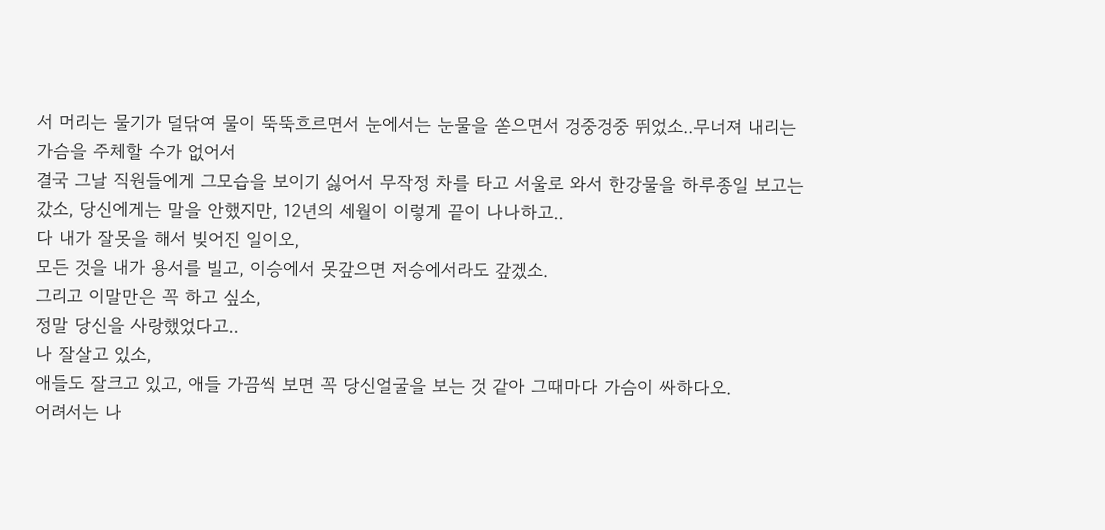서 머리는 물기가 덜닦여 물이 뚝뚝흐르면서 눈에서는 눈물을 쏟으면서 겅중겅중 뛰었소..무너져 내리는 가슴을 주체할 수가 없어서
결국 그날 직원들에게 그모습을 보이기 싫어서 무작정 차를 타고 서울로 와서 한강물을 하루종일 보고는 갔소, 당신에게는 말을 안했지만, 12년의 세월이 이렇게 끝이 나나하고..
다 내가 잘못을 해서 빚어진 일이오,
모든 것을 내가 용서를 빌고, 이승에서 못갚으면 저승에서라도 갚겠소.
그리고 이말만은 꼭 하고 싶소,
정말 당신을 사랑했었다고..
나 잘살고 있소,
애들도 잘크고 있고, 애들 가끔씩 보면 꼭 당신얼굴을 보는 것 같아 그때마다 가슴이 싸하다오.
어려서는 나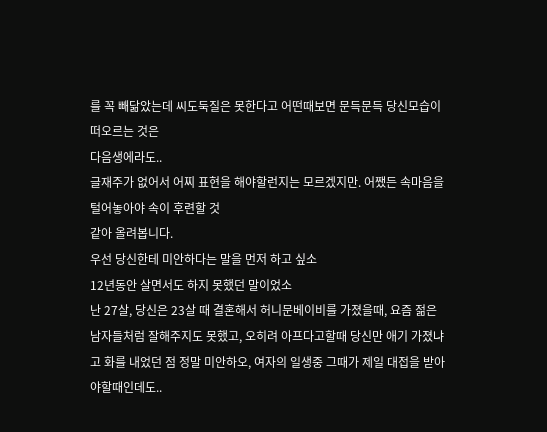를 꼭 빼닮았는데 씨도둑질은 못한다고 어떤때보면 문득문득 당신모습이 떠오르는 것은
다음생에라도..
글재주가 없어서 어찌 표현을 해야할런지는 모르겠지만. 어쨌든 속마음을 털어놓아야 속이 후련할 것
같아 올려봅니다.
우선 당신한테 미안하다는 말을 먼저 하고 싶소
12년동안 살면서도 하지 못했던 말이었소
난 27살, 당신은 23살 때 결혼해서 허니문베이비를 가졌을때, 요즘 젊은 남자들처럼 잘해주지도 못했고, 오히려 아프다고할때 당신만 애기 가졌냐고 화를 내었던 점 정말 미안하오, 여자의 일생중 그때가 제일 대접을 받아야할때인데도..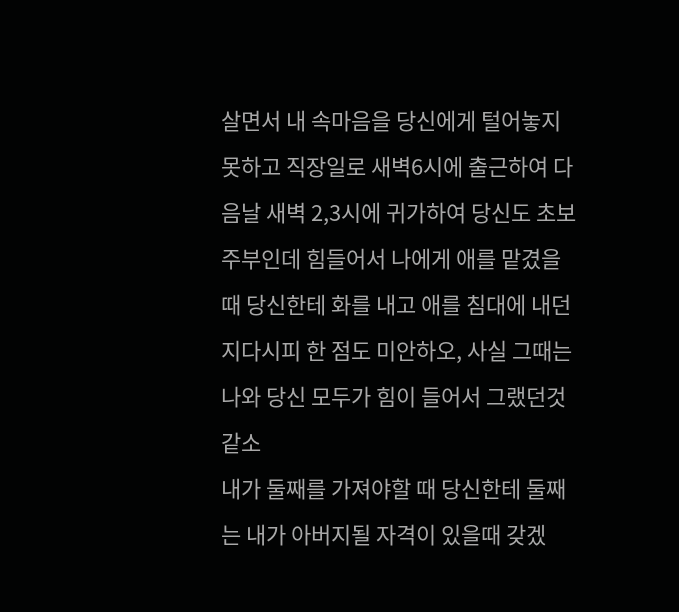살면서 내 속마음을 당신에게 털어놓지 못하고 직장일로 새벽6시에 출근하여 다음날 새벽 2,3시에 귀가하여 당신도 초보주부인데 힘들어서 나에게 애를 맡겼을때 당신한테 화를 내고 애를 침대에 내던지다시피 한 점도 미안하오, 사실 그때는 나와 당신 모두가 힘이 들어서 그랬던것 같소
내가 둘째를 가져야할 때 당신한테 둘째는 내가 아버지될 자격이 있을때 갖겠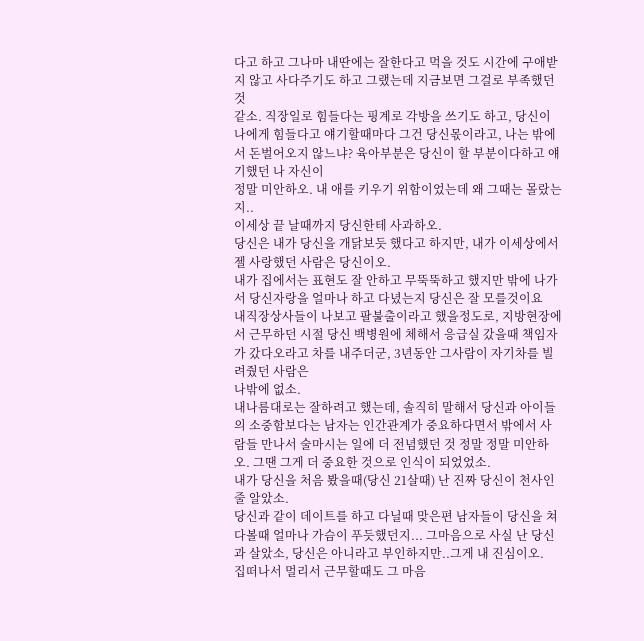다고 하고 그나마 내딴에는 잘한다고 먹을 것도 시간에 구애받지 않고 사다주기도 하고 그랬는데 지금보면 그걸로 부족했던 것
같소. 직장일로 힘들다는 핑계로 각방을 쓰기도 하고, 당신이 나에게 힘들다고 얘기할때마다 그건 당신몫이라고, 나는 밖에서 돈벌어오지 않느냐? 육아부분은 당신이 할 부분이다하고 얘기했던 나 자신이
정말 미안하오. 내 애를 키우기 위함이었는데 왜 그때는 몰랐는지..
이세상 끝 날때까지 당신한테 사과하오.
당신은 내가 당신을 개닭보듯 했다고 하지만, 내가 이세상에서 젤 사랑했던 사람은 당신이오.
내가 집에서는 표현도 잘 안하고 무뚝뚝하고 했지만 밖에 나가서 당신자랑을 얼마나 하고 다녔는지 당신은 잘 모를것이요
내직장상사들이 나보고 팔불출이라고 했을정도로, 지방현장에서 근무하던 시절 당신 백병원에 체해서 응급실 갔을때 책임자가 갔다오라고 차를 내주더군, 3년동안 그사람이 자기차를 빌려줬던 사람은
나밖에 없소.
내나름대로는 잘하려고 했는데, 솔직히 말해서 당신과 아이들의 소중함보다는 남자는 인간관계가 중요하다면서 밖에서 사람들 만나서 술마시는 일에 더 전념했던 것 정말 정말 미안하오. 그땐 그게 더 중요한 것으로 인식이 되었었소.
내가 당신을 처음 봤을때(당신 21살때) 난 진짜 당신이 천사인줄 알았소.
당신과 같이 데이트를 하고 다닐때 맞은편 남자들이 당신을 쳐다볼때 얼마나 가슴이 푸듯했던지... 그마음으로 사실 난 당신과 살았소, 당신은 아니라고 부인하지만..그게 내 진심이오.
집떠나서 멀리서 근무할때도 그 마음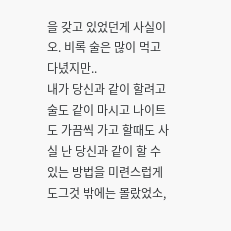을 갖고 있었던게 사실이오. 비록 술은 많이 먹고 다녔지만..
내가 당신과 같이 할려고 술도 같이 마시고 나이트도 가끔씩 가고 할때도 사실 난 당신과 같이 할 수 있는 방법을 미련스럽게도그것 밖에는 몰랐었소,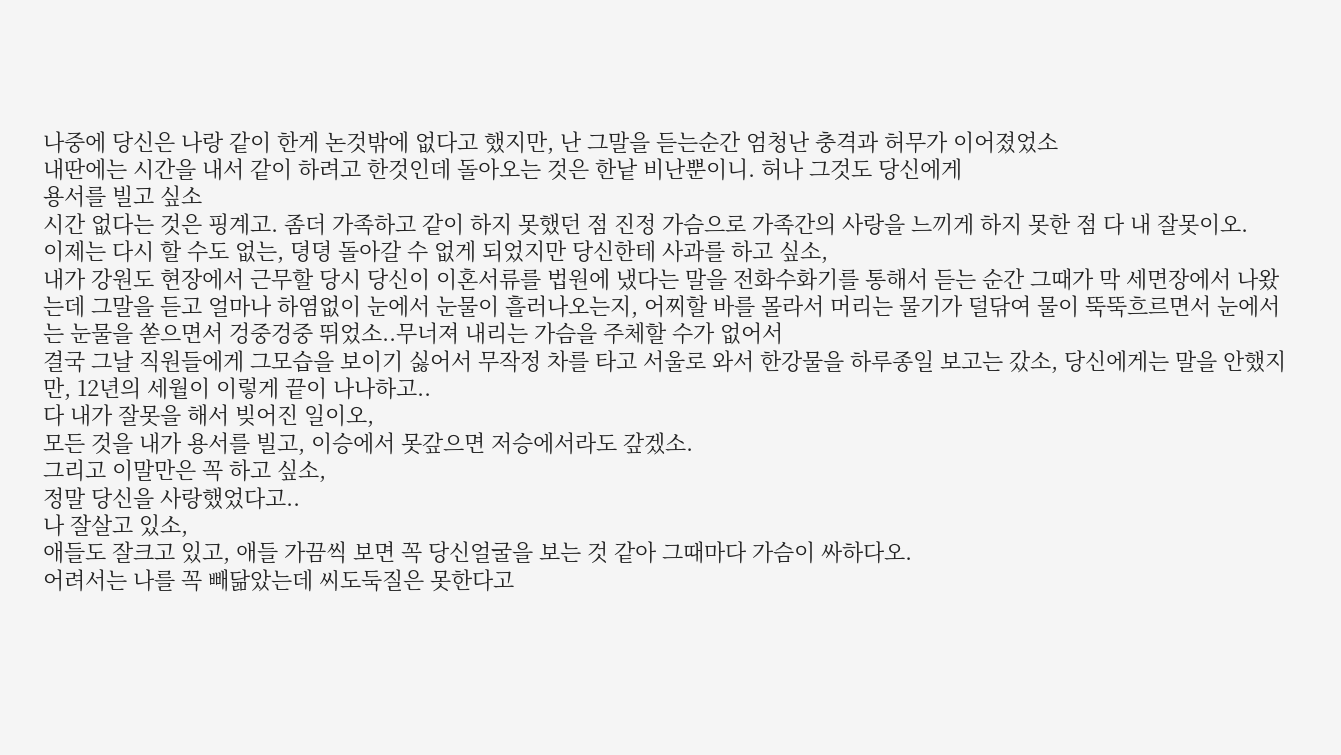나중에 당신은 나랑 같이 한게 논것밖에 없다고 했지만, 난 그말을 듣는순간 엄청난 충격과 허무가 이어졌었소
내딴에는 시간을 내서 같이 하려고 한것인데 돌아오는 것은 한낱 비난뿐이니. 허나 그것도 당신에게
용서를 빌고 싶소
시간 없다는 것은 핑계고. 좀더 가족하고 같이 하지 못했던 점 진정 가슴으로 가족간의 사랑을 느끼게 하지 못한 점 다 내 잘못이오.
이제는 다시 할 수도 없는, 뎡뎡 돌아갈 수 없게 되었지만 당신한테 사과를 하고 싶소,
내가 강원도 현장에서 근무할 당시 당신이 이혼서류를 법원에 냈다는 말을 전화수화기를 통해서 듣는 순간 그때가 막 세면장에서 나왔는데 그말을 듣고 얼마나 하염없이 눈에서 눈물이 흘러나오는지, 어찌할 바를 몰라서 머리는 물기가 덜닦여 물이 뚝뚝흐르면서 눈에서는 눈물을 쏟으면서 겅중겅중 뛰었소..무너져 내리는 가슴을 주체할 수가 없어서
결국 그날 직원들에게 그모습을 보이기 싫어서 무작정 차를 타고 서울로 와서 한강물을 하루종일 보고는 갔소, 당신에게는 말을 안했지만, 12년의 세월이 이렇게 끝이 나나하고..
다 내가 잘못을 해서 빚어진 일이오,
모든 것을 내가 용서를 빌고, 이승에서 못갚으면 저승에서라도 갚겠소.
그리고 이말만은 꼭 하고 싶소,
정말 당신을 사랑했었다고..
나 잘살고 있소,
애들도 잘크고 있고, 애들 가끔씩 보면 꼭 당신얼굴을 보는 것 같아 그때마다 가슴이 싸하다오.
어려서는 나를 꼭 빼닮았는데 씨도둑질은 못한다고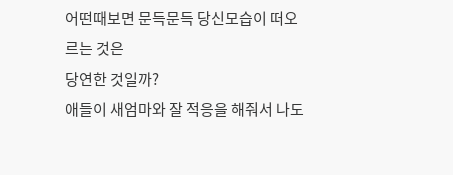어떤때보면 문득문득 당신모습이 떠오르는 것은
당연한 것일까?
애들이 새엄마와 잘 적응을 해줘서 나도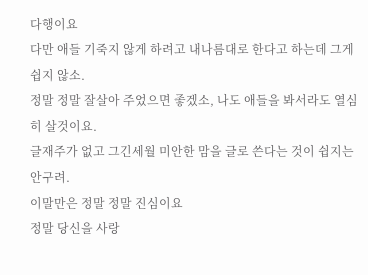다행이요
다만 애들 기죽지 않게 하려고 내나름대로 한다고 하는데 그게 쉽지 않소.
정말 정말 잘살아 주었으면 좋겠소, 나도 애들을 봐서라도 열심히 살것이요.
글재주가 없고 그긴세월 미안한 맘을 글로 쓴다는 것이 쉽지는 안구려.
이말만은 정말 정말 진심이요
정말 당신을 사랑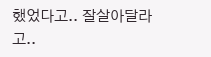했었다고.. 잘살아달라고..